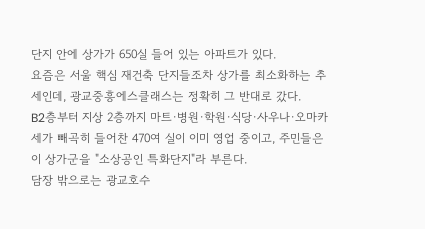단지 안에 상가가 650실 들어 있는 아파트가 있다.
요즘은 서울 핵심 재건축 단지들조차 상가를 최소화하는 추세인데, 광교중흥에스클래스는 정확히 그 반대로 갔다.
B2층부터 지상 2층까지 마트·병원·학원·식당·사우나·오마카세가 빼곡히 들어찬 470여 실이 이미 영업 중이고, 주민들은 이 상가군을 "소상공인 특화단지"라 부른다.
담장 밖으로는 광교호수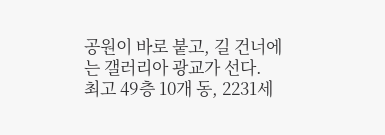공원이 바로 붙고, 길 건너에는 갤러리아 광교가 선다.
최고 49층 10개 동, 2231세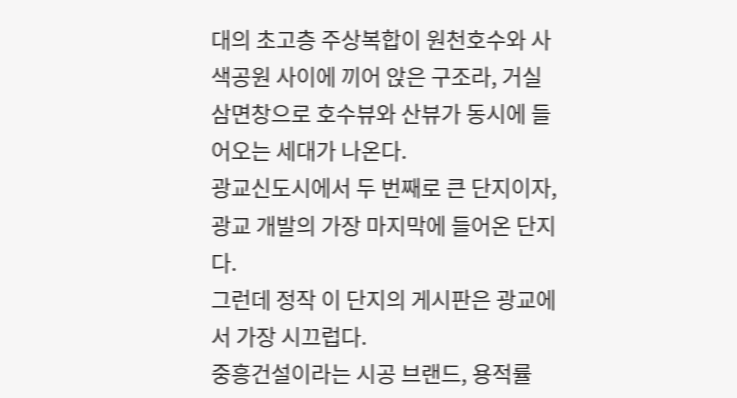대의 초고층 주상복합이 원천호수와 사색공원 사이에 끼어 앉은 구조라, 거실 삼면창으로 호수뷰와 산뷰가 동시에 들어오는 세대가 나온다.
광교신도시에서 두 번째로 큰 단지이자, 광교 개발의 가장 마지막에 들어온 단지다.
그런데 정작 이 단지의 게시판은 광교에서 가장 시끄럽다.
중흥건설이라는 시공 브랜드, 용적률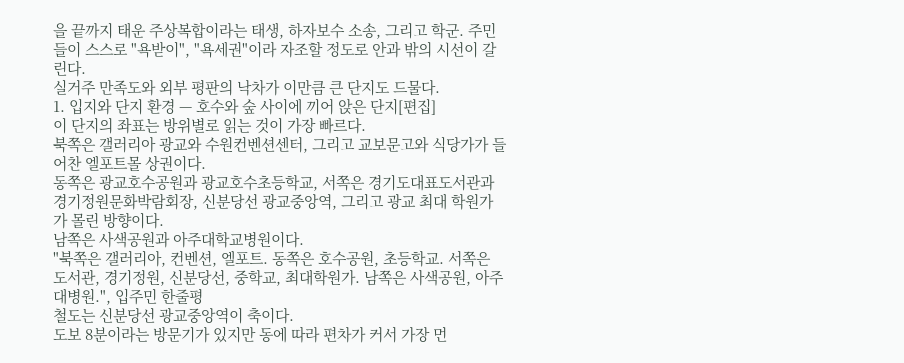을 끝까지 태운 주상복합이라는 태생, 하자보수 소송, 그리고 학군. 주민들이 스스로 "욕받이", "욕세권"이라 자조할 정도로 안과 밖의 시선이 갈린다.
실거주 만족도와 외부 평판의 낙차가 이만큼 큰 단지도 드물다.
1. 입지와 단지 환경 — 호수와 숲 사이에 끼어 앉은 단지[편집]
이 단지의 좌표는 방위별로 읽는 것이 가장 빠르다.
북쪽은 갤러리아 광교와 수원컨벤션센터, 그리고 교보문고와 식당가가 들어찬 엘포트몰 상권이다.
동쪽은 광교호수공원과 광교호수초등학교, 서쪽은 경기도대표도서관과 경기정원문화박람회장, 신분당선 광교중앙역, 그리고 광교 최대 학원가가 몰린 방향이다.
남쪽은 사색공원과 아주대학교병원이다.
"북쪽은 갤러리아, 컨벤션, 엘포트. 동쪽은 호수공원, 초등학교. 서쪽은 도서관, 경기정원, 신분당선, 중학교, 최대학원가. 남쪽은 사색공원, 아주대병원.", 입주민 한줄평
철도는 신분당선 광교중앙역이 축이다.
도보 8분이라는 방문기가 있지만 동에 따라 편차가 커서 가장 먼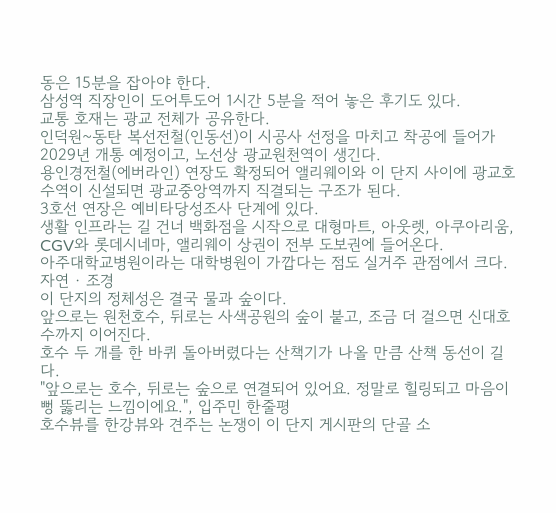동은 15분을 잡아야 한다.
삼성역 직장인이 도어투도어 1시간 5분을 적어 놓은 후기도 있다.
교통 호재는 광교 전체가 공유한다.
인덕원~동탄 복선전철(인동선)이 시공사 선정을 마치고 착공에 들어가 2029년 개통 예정이고, 노선상 광교원천역이 생긴다.
용인경전철(에버라인) 연장도 확정되어 앨리웨이와 이 단지 사이에 광교호수역이 신설되면 광교중앙역까지 직결되는 구조가 된다.
3호선 연장은 예비타당성조사 단계에 있다.
생활 인프라는 길 건너 백화점을 시작으로 대형마트, 아웃렛, 아쿠아리움, CGV와 롯데시네마, 앨리웨이 상권이 전부 도보권에 들어온다.
아주대학교병원이라는 대학병원이 가깝다는 점도 실거주 관점에서 크다.
자연 · 조경
이 단지의 정체성은 결국 물과 숲이다.
앞으로는 원천호수, 뒤로는 사색공원의 숲이 붙고, 조금 더 걸으면 신대호수까지 이어진다.
호수 두 개를 한 바퀴 돌아버렸다는 산책기가 나올 만큼 산책 동선이 길다.
"앞으로는 호수, 뒤로는 숲으로 연결되어 있어요. 정말로 힐링되고 마음이 뻥 뚫리는 느낌이에요.", 입주민 한줄평
호수뷰를 한강뷰와 견주는 논쟁이 이 단지 게시판의 단골 소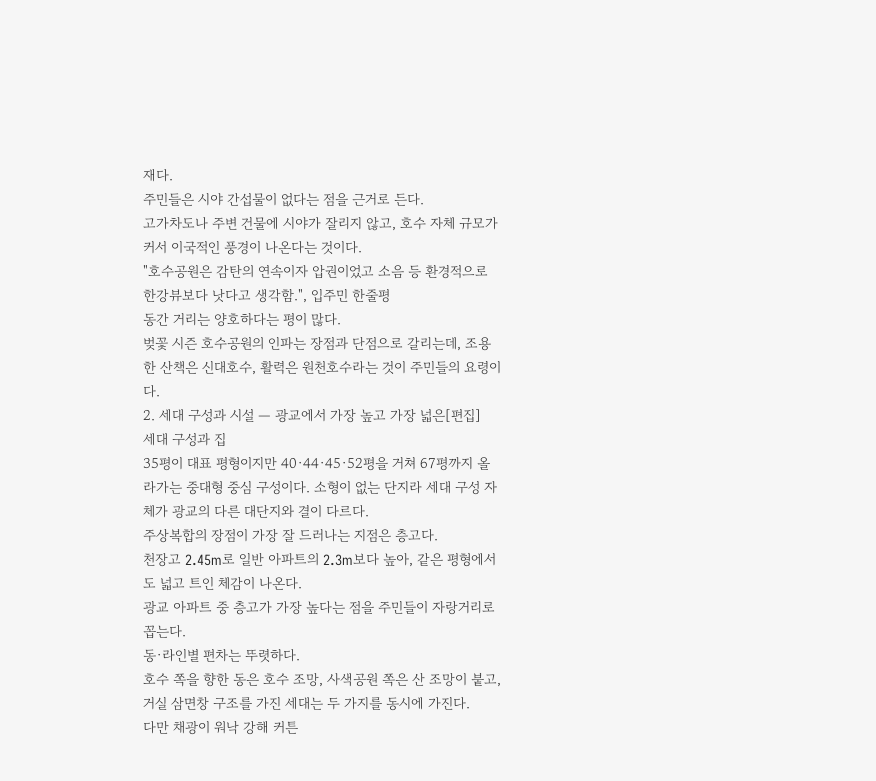재다.
주민들은 시야 간섭물이 없다는 점을 근거로 든다.
고가차도나 주변 건물에 시야가 잘리지 않고, 호수 자체 규모가 커서 이국적인 풍경이 나온다는 것이다.
"호수공원은 감탄의 연속이자 압권이었고 소음 등 환경적으로 한강뷰보다 낫다고 생각함.", 입주민 한줄평
동간 거리는 양호하다는 평이 많다.
벚꽃 시즌 호수공원의 인파는 장점과 단점으로 갈리는데, 조용한 산책은 신대호수, 활력은 원천호수라는 것이 주민들의 요령이다.
2. 세대 구성과 시설 — 광교에서 가장 높고 가장 넓은[편집]
세대 구성과 집
35평이 대표 평형이지만 40·44·45·52평을 거쳐 67평까지 올라가는 중대형 중심 구성이다. 소형이 없는 단지라 세대 구성 자체가 광교의 다른 대단지와 결이 다르다.
주상복합의 장점이 가장 잘 드러나는 지점은 층고다.
천장고 2.45m로 일반 아파트의 2.3m보다 높아, 같은 평형에서도 넓고 트인 체감이 나온다.
광교 아파트 중 층고가 가장 높다는 점을 주민들이 자랑거리로 꼽는다.
동·라인별 편차는 뚜렷하다.
호수 쪽을 향한 동은 호수 조망, 사색공원 쪽은 산 조망이 붙고, 거실 삼면창 구조를 가진 세대는 두 가지를 동시에 가진다.
다만 채광이 워낙 강해 커튼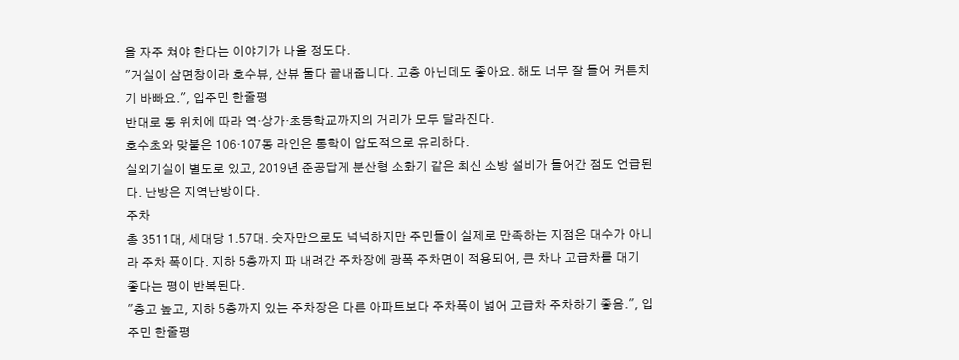을 자주 쳐야 한다는 이야기가 나올 정도다.
"거실이 삼면창이라 호수뷰, 산뷰 둘다 끝내줍니다. 고층 아닌데도 좋아요. 해도 너무 잘 들어 커튼치기 바빠요.", 입주민 한줄평
반대로 동 위치에 따라 역·상가·초등학교까지의 거리가 모두 달라진다.
호수초와 맞붙은 106·107동 라인은 통학이 압도적으로 유리하다.
실외기실이 별도로 있고, 2019년 준공답게 분산형 소화기 같은 최신 소방 설비가 들어간 점도 언급된다. 난방은 지역난방이다.
주차
총 3511대, 세대당 1.57대. 숫자만으로도 넉넉하지만 주민들이 실제로 만족하는 지점은 대수가 아니라 주차 폭이다. 지하 5층까지 파 내려간 주차장에 광폭 주차면이 적용되어, 큰 차나 고급차를 대기 좋다는 평이 반복된다.
"층고 높고, 지하 5층까지 있는 주차장은 다른 아파트보다 주차폭이 넓어 고급차 주차하기 좋음.", 입주민 한줄평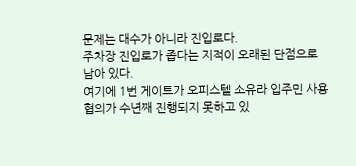문제는 대수가 아니라 진입로다.
주차장 진입로가 좁다는 지적이 오래된 단점으로 남아 있다.
여기에 1번 게이트가 오피스텔 소유라 입주민 사용 협의가 수년째 진행되지 못하고 있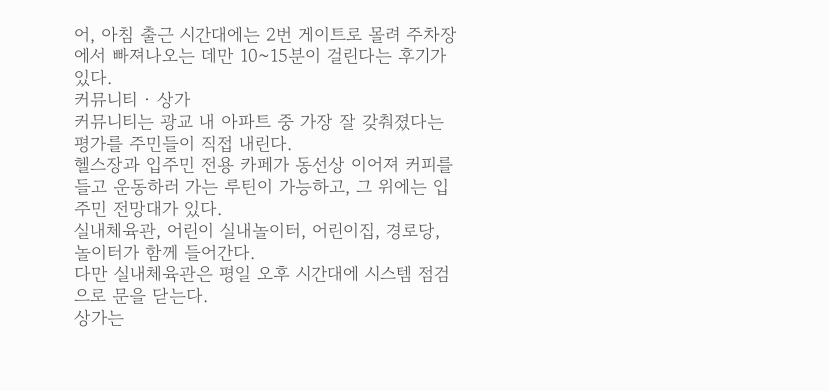어, 아침 출근 시간대에는 2번 게이트로 몰려 주차장에서 빠져나오는 데만 10~15분이 걸린다는 후기가 있다.
커뮤니티 · 상가
커뮤니티는 광교 내 아파트 중 가장 잘 갖춰졌다는 평가를 주민들이 직접 내린다.
헬스장과 입주민 전용 카페가 동선상 이어져 커피를 들고 운동하러 가는 루틴이 가능하고, 그 위에는 입주민 전망대가 있다.
실내체육관, 어린이 실내놀이터, 어린이집, 경로당, 놀이터가 함께 들어간다.
다만 실내체육관은 평일 오후 시간대에 시스템 점검으로 문을 닫는다.
상가는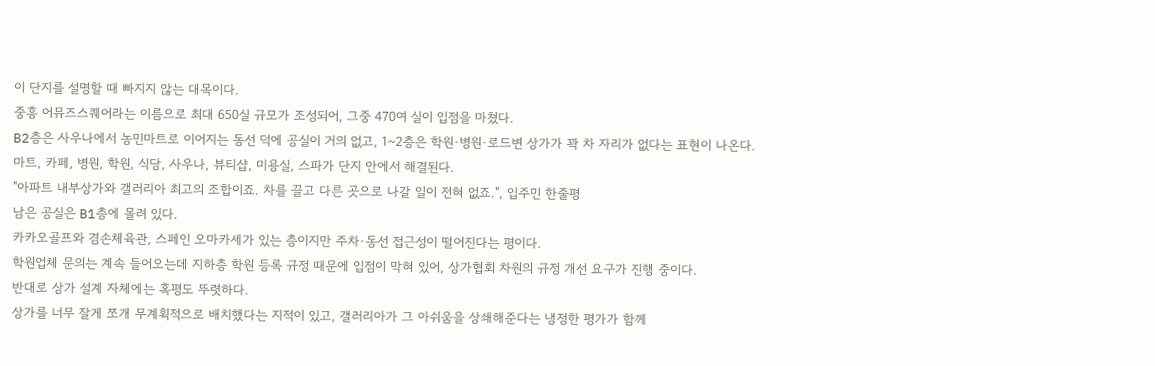이 단지를 설명할 때 빠지지 않는 대목이다.
중흥 어뮤즈스퀘어라는 이름으로 최대 650실 규모가 조성되어, 그중 470여 실이 입점을 마쳤다.
B2층은 사우나에서 농민마트로 이어지는 동선 덕에 공실이 거의 없고, 1~2층은 학원·병원·로드변 상가가 꽉 차 자리가 없다는 표현이 나온다.
마트, 카페, 병원, 학원, 식당, 사우나, 뷰티샵, 미용실, 스파가 단지 안에서 해결된다.
"아파트 내부상가와 갤러리아 최고의 조합이죠. 차를 끌고 다른 곳으로 나갈 일이 전혀 없죠.", 입주민 한줄평
남은 공실은 B1층에 몰려 있다.
카카오골프와 겸손체육관, 스페인 오마카세가 있는 층이지만 주차·동선 접근성이 떨어진다는 평이다.
학원업체 문의는 계속 들어오는데 지하층 학원 등록 규정 때문에 입점이 막혀 있어, 상가협회 차원의 규정 개선 요구가 진행 중이다.
반대로 상가 설계 자체에는 혹평도 뚜렷하다.
상가를 너무 잘게 쪼개 무계획적으로 배치했다는 지적이 있고, 갤러리아가 그 아쉬움을 상쇄해준다는 냉정한 평가가 함께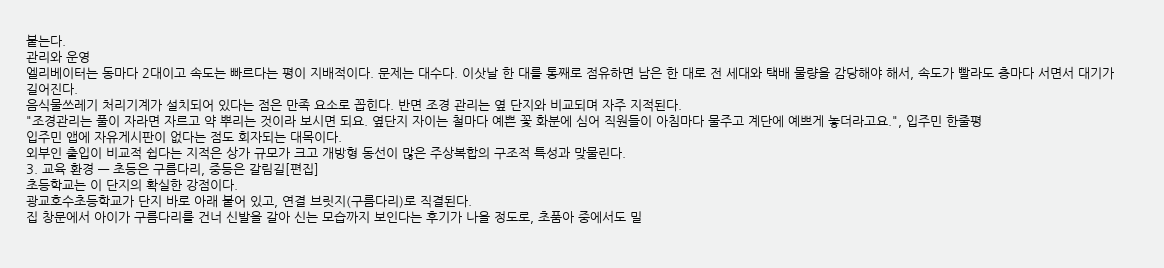붙는다.
관리와 운영
엘리베이터는 동마다 2대이고 속도는 빠르다는 평이 지배적이다. 문제는 대수다. 이삿날 한 대를 통째로 점유하면 남은 한 대로 전 세대와 택배 물량을 감당해야 해서, 속도가 빨라도 층마다 서면서 대기가 길어진다.
음식물쓰레기 처리기계가 설치되어 있다는 점은 만족 요소로 꼽힌다. 반면 조경 관리는 옆 단지와 비교되며 자주 지적된다.
"조경관리는 풀이 자라면 자르고 약 뿌리는 것이라 보시면 되요. 옆단지 자이는 철마다 예쁜 꽃 화분에 심어 직원들이 아침마다 물주고 계단에 예쁘게 놓더라고요.", 입주민 한줄평
입주민 앱에 자유게시판이 없다는 점도 회자되는 대목이다.
외부인 출입이 비교적 쉽다는 지적은 상가 규모가 크고 개방형 동선이 많은 주상복합의 구조적 특성과 맞물린다.
3. 교육 환경 — 초등은 구름다리, 중등은 갈림길[편집]
초등학교는 이 단지의 확실한 강점이다.
광교호수초등학교가 단지 바로 아래 붙어 있고, 연결 브릿지(구름다리)로 직결된다.
집 창문에서 아이가 구름다리를 건너 신발을 갈아 신는 모습까지 보인다는 후기가 나올 정도로, 초품아 중에서도 밀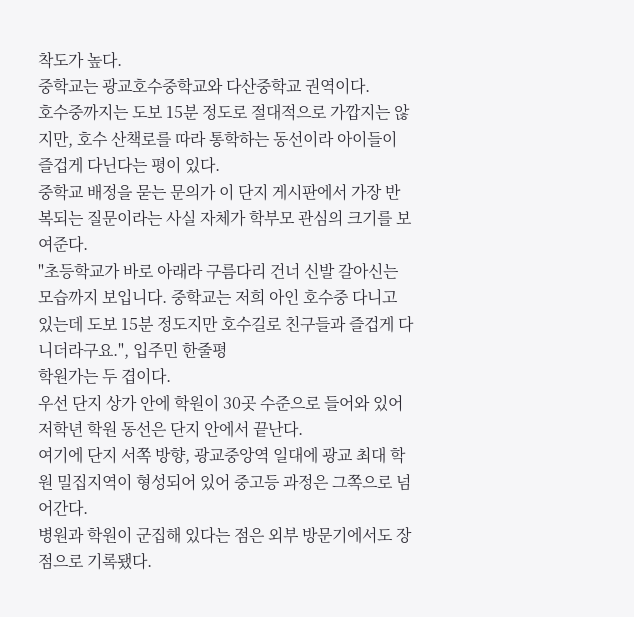착도가 높다.
중학교는 광교호수중학교와 다산중학교 권역이다.
호수중까지는 도보 15분 정도로 절대적으로 가깝지는 않지만, 호수 산책로를 따라 통학하는 동선이라 아이들이 즐겁게 다닌다는 평이 있다.
중학교 배정을 묻는 문의가 이 단지 게시판에서 가장 반복되는 질문이라는 사실 자체가 학부모 관심의 크기를 보여준다.
"초등학교가 바로 아래라 구름다리 건너 신발 갈아신는 모습까지 보입니다. 중학교는 저희 아인 호수중 다니고 있는데 도보 15분 정도지만 호수길로 친구들과 즐겁게 다니더라구요.", 입주민 한줄평
학원가는 두 겹이다.
우선 단지 상가 안에 학원이 30곳 수준으로 들어와 있어 저학년 학원 동선은 단지 안에서 끝난다.
여기에 단지 서쪽 방향, 광교중앙역 일대에 광교 최대 학원 밀집지역이 형성되어 있어 중고등 과정은 그쪽으로 넘어간다.
병원과 학원이 군집해 있다는 점은 외부 방문기에서도 장점으로 기록됐다.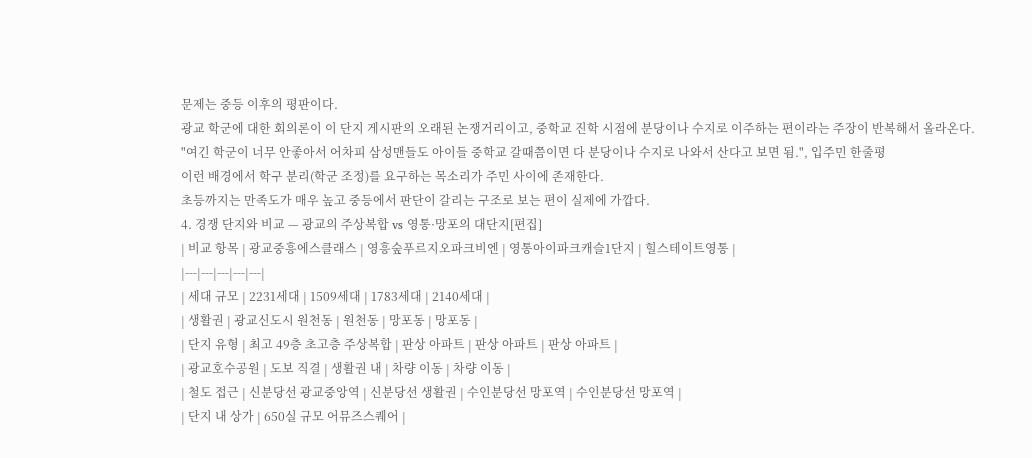문제는 중등 이후의 평판이다.
광교 학군에 대한 회의론이 이 단지 게시판의 오래된 논쟁거리이고, 중학교 진학 시점에 분당이나 수지로 이주하는 편이라는 주장이 반복해서 올라온다.
"여긴 학군이 너무 안좋아서 어차피 삼성맨들도 아이들 중학교 갈때쯤이면 다 분당이나 수지로 나와서 산다고 보면 됨.", 입주민 한줄평
이런 배경에서 학구 분리(학군 조정)를 요구하는 목소리가 주민 사이에 존재한다.
초등까지는 만족도가 매우 높고 중등에서 판단이 갈리는 구조로 보는 편이 실제에 가깝다.
4. 경쟁 단지와 비교 — 광교의 주상복합 vs 영통·망포의 대단지[편집]
| 비교 항목 | 광교중흥에스클래스 | 영흥숲푸르지오파크비엔 | 영통아이파크캐슬1단지 | 힐스테이트영통 |
|---|---|---|---|---|
| 세대 규모 | 2231세대 | 1509세대 | 1783세대 | 2140세대 |
| 생활권 | 광교신도시 원천동 | 원천동 | 망포동 | 망포동 |
| 단지 유형 | 최고 49층 초고층 주상복합 | 판상 아파트 | 판상 아파트 | 판상 아파트 |
| 광교호수공원 | 도보 직결 | 생활권 내 | 차량 이동 | 차량 이동 |
| 철도 접근 | 신분당선 광교중앙역 | 신분당선 생활권 | 수인분당선 망포역 | 수인분당선 망포역 |
| 단지 내 상가 | 650실 규모 어뮤즈스퀘어 |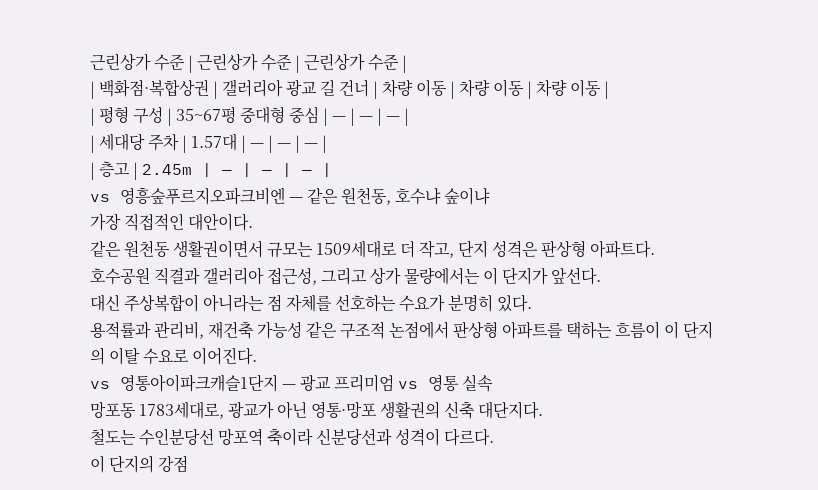근린상가 수준 | 근린상가 수준 | 근린상가 수준 |
| 백화점·복합상권 | 갤러리아 광교 길 건너 | 차량 이동 | 차량 이동 | 차량 이동 |
| 평형 구성 | 35~67평 중대형 중심 | — | — | — |
| 세대당 주차 | 1.57대 | — | — | — |
| 층고 | 2.45m | — | — | — |
vs 영흥숲푸르지오파크비엔 — 같은 원천동, 호수냐 숲이냐
가장 직접적인 대안이다.
같은 원천동 생활권이면서 규모는 1509세대로 더 작고, 단지 성격은 판상형 아파트다.
호수공원 직결과 갤러리아 접근성, 그리고 상가 물량에서는 이 단지가 앞선다.
대신 주상복합이 아니라는 점 자체를 선호하는 수요가 분명히 있다.
용적률과 관리비, 재건축 가능성 같은 구조적 논점에서 판상형 아파트를 택하는 흐름이 이 단지의 이탈 수요로 이어진다.
vs 영통아이파크캐슬1단지 — 광교 프리미엄 vs 영통 실속
망포동 1783세대로, 광교가 아닌 영통·망포 생활권의 신축 대단지다.
철도는 수인분당선 망포역 축이라 신분당선과 성격이 다르다.
이 단지의 강점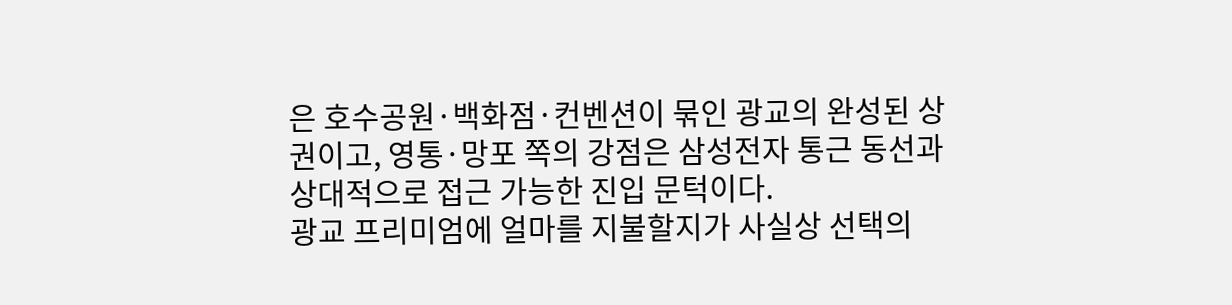은 호수공원·백화점·컨벤션이 묶인 광교의 완성된 상권이고, 영통·망포 쪽의 강점은 삼성전자 통근 동선과 상대적으로 접근 가능한 진입 문턱이다.
광교 프리미엄에 얼마를 지불할지가 사실상 선택의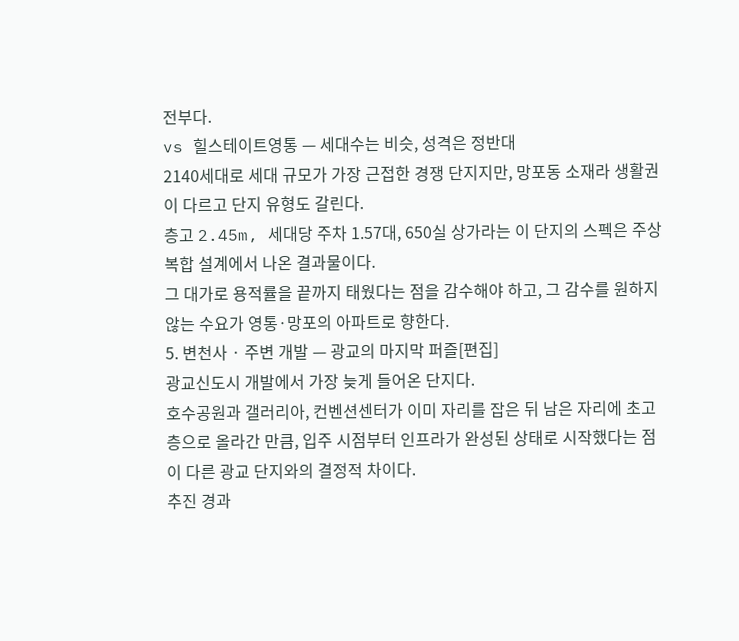전부다.
vs 힐스테이트영통 — 세대수는 비슷, 성격은 정반대
2140세대로 세대 규모가 가장 근접한 경쟁 단지지만, 망포동 소재라 생활권이 다르고 단지 유형도 갈린다.
층고 2.45m, 세대당 주차 1.57대, 650실 상가라는 이 단지의 스펙은 주상복합 설계에서 나온 결과물이다.
그 대가로 용적률을 끝까지 태웠다는 점을 감수해야 하고, 그 감수를 원하지 않는 수요가 영통·망포의 아파트로 향한다.
5. 변천사 · 주변 개발 — 광교의 마지막 퍼즐[편집]
광교신도시 개발에서 가장 늦게 들어온 단지다.
호수공원과 갤러리아, 컨벤션센터가 이미 자리를 잡은 뒤 남은 자리에 초고층으로 올라간 만큼, 입주 시점부터 인프라가 완성된 상태로 시작했다는 점이 다른 광교 단지와의 결정적 차이다.
추진 경과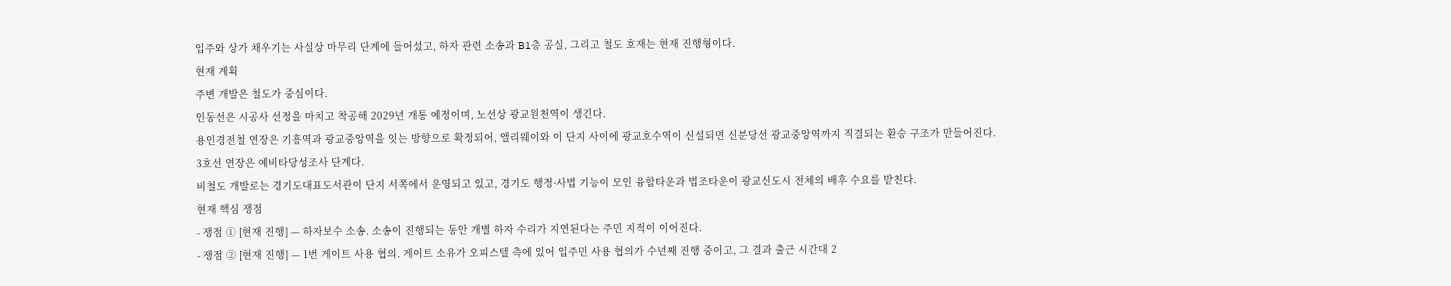입주와 상가 채우기는 사실상 마무리 단계에 들어섰고, 하자 관련 소송과 B1층 공실, 그리고 철도 호재는 현재 진행형이다.
현재 계획
주변 개발은 철도가 중심이다.
인동선은 시공사 선정을 마치고 착공해 2029년 개통 예정이며, 노선상 광교원천역이 생긴다.
용인경전철 연장은 기흥역과 광교중앙역을 잇는 방향으로 확정되어, 앨리웨이와 이 단지 사이에 광교호수역이 신설되면 신분당선 광교중앙역까지 직결되는 환승 구조가 만들어진다.
3호선 연장은 예비타당성조사 단계다.
비철도 개발로는 경기도대표도서관이 단지 서쪽에서 운영되고 있고, 경기도 행정·사법 기능이 모인 융합타운과 법조타운이 광교신도시 전체의 배후 수요를 받친다.
현재 핵심 쟁점
- 쟁점 ① [현재 진행] — 하자보수 소송. 소송이 진행되는 동안 개별 하자 수리가 지연된다는 주민 지적이 이어진다.
- 쟁점 ② [현재 진행] — 1번 게이트 사용 협의. 게이트 소유가 오피스텔 측에 있어 입주민 사용 협의가 수년째 진행 중이고, 그 결과 출근 시간대 2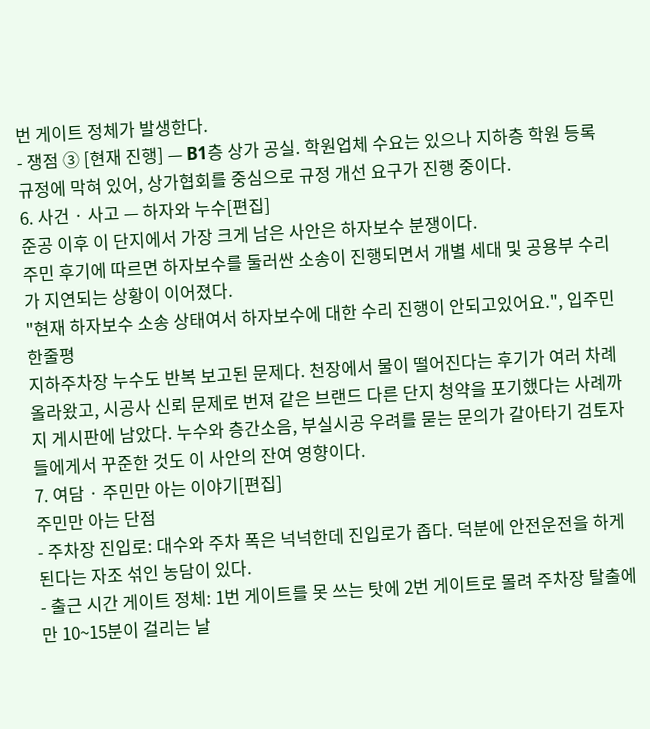번 게이트 정체가 발생한다.
- 쟁점 ③ [현재 진행] — B1층 상가 공실. 학원업체 수요는 있으나 지하층 학원 등록 규정에 막혀 있어, 상가협회를 중심으로 규정 개선 요구가 진행 중이다.
6. 사건 · 사고 — 하자와 누수[편집]
준공 이후 이 단지에서 가장 크게 남은 사안은 하자보수 분쟁이다.
주민 후기에 따르면 하자보수를 둘러싼 소송이 진행되면서 개별 세대 및 공용부 수리가 지연되는 상황이 이어졌다.
"현재 하자보수 소송 상태여서 하자보수에 대한 수리 진행이 안되고있어요.", 입주민 한줄평
지하주차장 누수도 반복 보고된 문제다. 천장에서 물이 떨어진다는 후기가 여러 차례 올라왔고, 시공사 신뢰 문제로 번져 같은 브랜드 다른 단지 청약을 포기했다는 사례까지 게시판에 남았다. 누수와 층간소음, 부실시공 우려를 묻는 문의가 갈아타기 검토자들에게서 꾸준한 것도 이 사안의 잔여 영향이다.
7. 여담 · 주민만 아는 이야기[편집]
주민만 아는 단점
- 주차장 진입로: 대수와 주차 폭은 넉넉한데 진입로가 좁다. 덕분에 안전운전을 하게 된다는 자조 섞인 농담이 있다.
- 출근 시간 게이트 정체: 1번 게이트를 못 쓰는 탓에 2번 게이트로 몰려 주차장 탈출에만 10~15분이 걸리는 날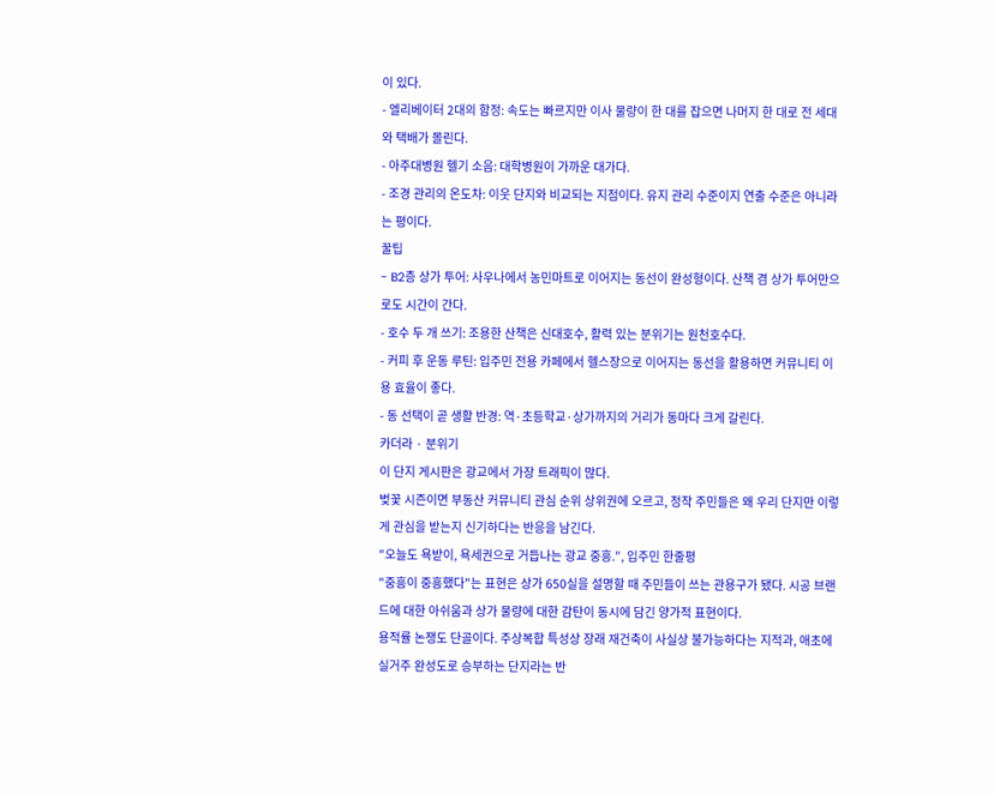이 있다.
- 엘리베이터 2대의 함정: 속도는 빠르지만 이사 물량이 한 대를 잡으면 나머지 한 대로 전 세대와 택배가 몰린다.
- 아주대병원 헬기 소음: 대학병원이 가까운 대가다.
- 조경 관리의 온도차: 이웃 단지와 비교되는 지점이다. 유지 관리 수준이지 연출 수준은 아니라는 평이다.
꿀팁
- B2층 상가 투어: 사우나에서 농민마트로 이어지는 동선이 완성형이다. 산책 겸 상가 투어만으로도 시간이 간다.
- 호수 두 개 쓰기: 조용한 산책은 신대호수, 활력 있는 분위기는 원천호수다.
- 커피 후 운동 루틴: 입주민 전용 카페에서 헬스장으로 이어지는 동선을 활용하면 커뮤니티 이용 효율이 좋다.
- 동 선택이 곧 생활 반경: 역·초등학교·상가까지의 거리가 동마다 크게 갈린다.
카더라 · 분위기
이 단지 게시판은 광교에서 가장 트래픽이 많다.
벚꽃 시즌이면 부동산 커뮤니티 관심 순위 상위권에 오르고, 정작 주민들은 왜 우리 단지만 이렇게 관심을 받는지 신기하다는 반응을 남긴다.
"오늘도 욕받이, 욕세권으로 거듭나는 광교 중흥.", 입주민 한줄평
"중흥이 중흥했다"는 표현은 상가 650실을 설명할 때 주민들이 쓰는 관용구가 됐다. 시공 브랜드에 대한 아쉬움과 상가 물량에 대한 감탄이 동시에 담긴 양가적 표현이다.
용적률 논쟁도 단골이다. 주상복합 특성상 장래 재건축이 사실상 불가능하다는 지적과, 애초에 실거주 완성도로 승부하는 단지라는 반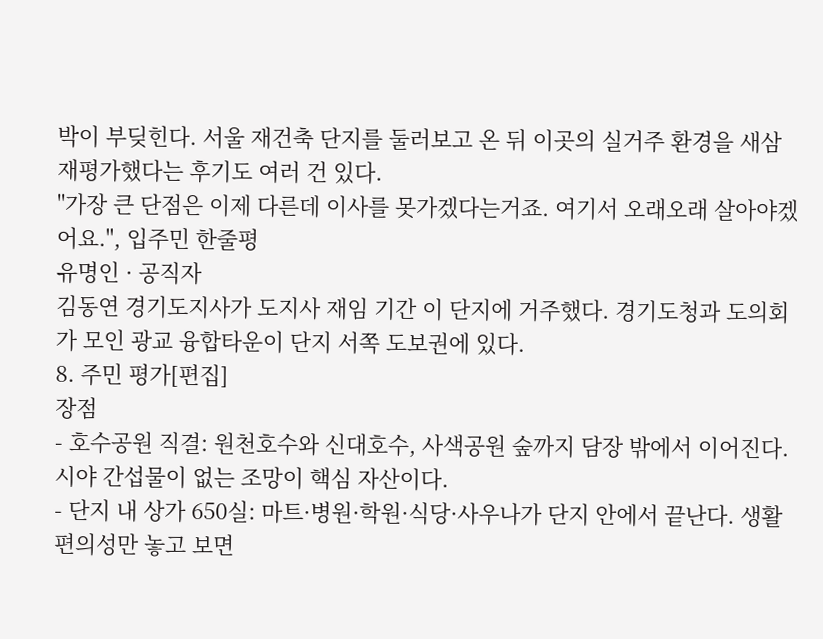박이 부딪힌다. 서울 재건축 단지를 둘러보고 온 뒤 이곳의 실거주 환경을 새삼 재평가했다는 후기도 여러 건 있다.
"가장 큰 단점은 이제 다른데 이사를 못가겠다는거죠. 여기서 오래오래 살아야겠어요.", 입주민 한줄평
유명인 · 공직자
김동연 경기도지사가 도지사 재임 기간 이 단지에 거주했다. 경기도청과 도의회가 모인 광교 융합타운이 단지 서쪽 도보권에 있다.
8. 주민 평가[편집]
장점
- 호수공원 직결: 원천호수와 신대호수, 사색공원 숲까지 담장 밖에서 이어진다. 시야 간섭물이 없는 조망이 핵심 자산이다.
- 단지 내 상가 650실: 마트·병원·학원·식당·사우나가 단지 안에서 끝난다. 생활 편의성만 놓고 보면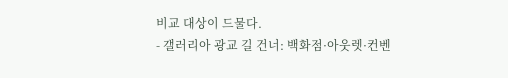비교 대상이 드물다.
- 갤러리아 광교 길 건너: 백화점·아웃렛·컨벤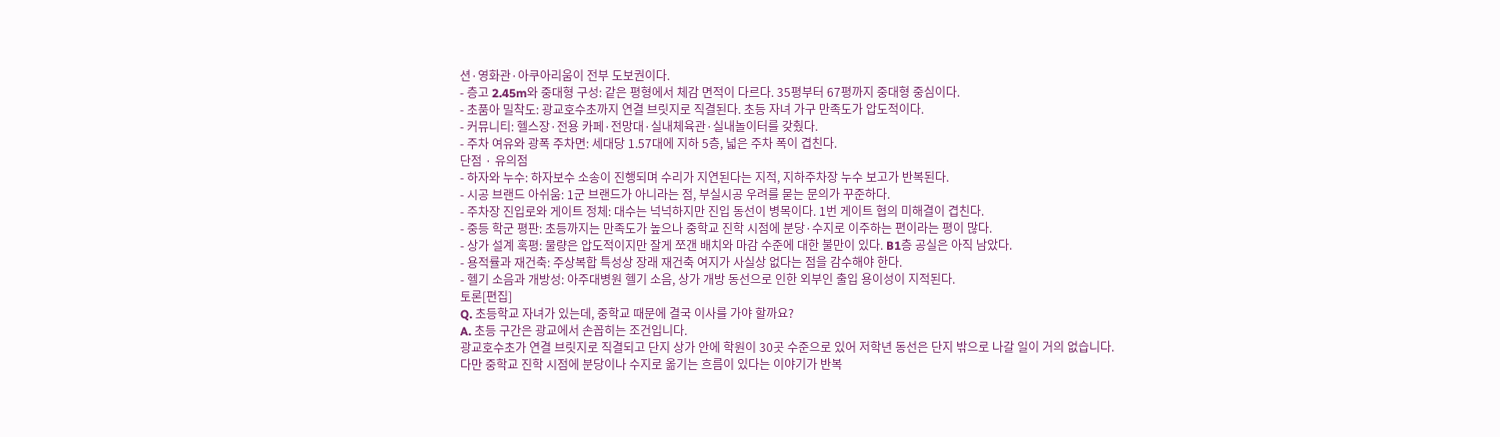션·영화관·아쿠아리움이 전부 도보권이다.
- 층고 2.45m와 중대형 구성: 같은 평형에서 체감 면적이 다르다. 35평부터 67평까지 중대형 중심이다.
- 초품아 밀착도: 광교호수초까지 연결 브릿지로 직결된다. 초등 자녀 가구 만족도가 압도적이다.
- 커뮤니티: 헬스장·전용 카페·전망대·실내체육관·실내놀이터를 갖췄다.
- 주차 여유와 광폭 주차면: 세대당 1.57대에 지하 5층, 넓은 주차 폭이 겹친다.
단점 · 유의점
- 하자와 누수: 하자보수 소송이 진행되며 수리가 지연된다는 지적, 지하주차장 누수 보고가 반복된다.
- 시공 브랜드 아쉬움: 1군 브랜드가 아니라는 점, 부실시공 우려를 묻는 문의가 꾸준하다.
- 주차장 진입로와 게이트 정체: 대수는 넉넉하지만 진입 동선이 병목이다. 1번 게이트 협의 미해결이 겹친다.
- 중등 학군 평판: 초등까지는 만족도가 높으나 중학교 진학 시점에 분당·수지로 이주하는 편이라는 평이 많다.
- 상가 설계 혹평: 물량은 압도적이지만 잘게 쪼갠 배치와 마감 수준에 대한 불만이 있다. B1층 공실은 아직 남았다.
- 용적률과 재건축: 주상복합 특성상 장래 재건축 여지가 사실상 없다는 점을 감수해야 한다.
- 헬기 소음과 개방성: 아주대병원 헬기 소음, 상가 개방 동선으로 인한 외부인 출입 용이성이 지적된다.
토론[편집]
Q. 초등학교 자녀가 있는데, 중학교 때문에 결국 이사를 가야 할까요?
A. 초등 구간은 광교에서 손꼽히는 조건입니다.
광교호수초가 연결 브릿지로 직결되고 단지 상가 안에 학원이 30곳 수준으로 있어 저학년 동선은 단지 밖으로 나갈 일이 거의 없습니다.
다만 중학교 진학 시점에 분당이나 수지로 옮기는 흐름이 있다는 이야기가 반복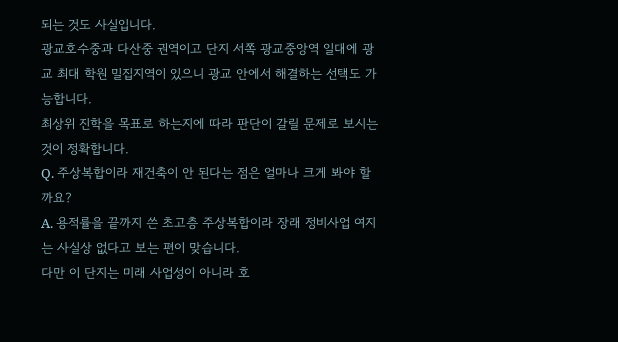되는 것도 사실입니다.
광교호수중과 다산중 권역이고 단지 서쪽 광교중앙역 일대에 광교 최대 학원 밀집지역이 있으니 광교 안에서 해결하는 선택도 가능합니다.
최상위 진학을 목표로 하는지에 따라 판단이 갈릴 문제로 보시는 것이 정확합니다.
Q. 주상복합이라 재건축이 안 된다는 점은 얼마나 크게 봐야 할까요?
A. 용적률을 끝까지 쓴 초고층 주상복합이라 장래 정비사업 여지는 사실상 없다고 보는 편이 맞습니다.
다만 이 단지는 미래 사업성이 아니라 호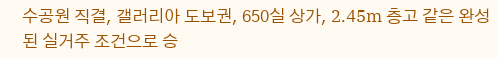수공원 직결, 갤러리아 도보권, 650실 상가, 2.45m 층고 같은 완성된 실거주 조건으로 승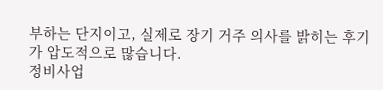부하는 단지이고, 실제로 장기 거주 의사를 밝히는 후기가 압도적으로 많습니다.
정비사업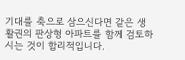기대를 축으로 삼으신다면 같은 생활권의 판상형 아파트를 함께 검토하시는 것이 합리적입니다.